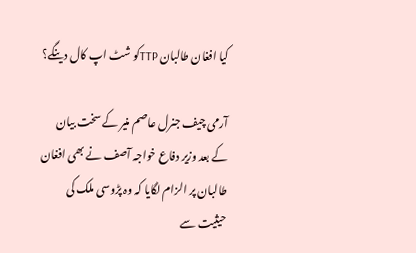کیا افغان طالبان TTPکو شٹ اپ کال دینگے؟

آرمی چیف جنرل عاصم منیر کے سخت بیان کے بعد وزیر دفاع خواجہ آصف نے بھی افغان طالبان پر الزام لگایا کہ وہ پڑوسی ملک کی حیثیت سے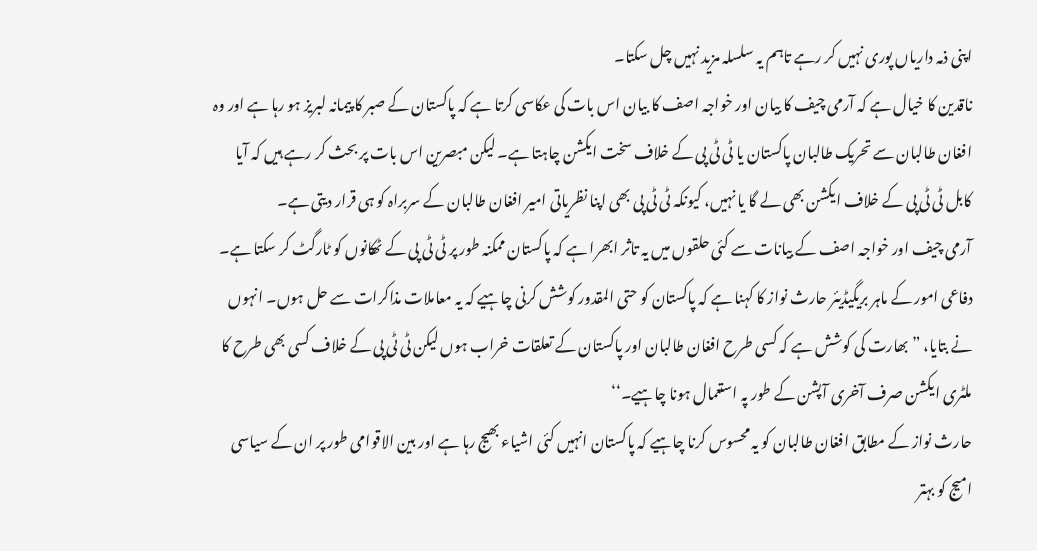اپنی ذمہ داریاں پوری نہیں کر رہے تاہم یہ سلسلہ مزید نہیں چل سکتا۔
ناقدین کا خیال ہے کہ آرمی چیف کا بیان اور خواجہ اصف کا بیان اس بات کی عکاسی کرتا ہے کہ پاکستان کے صبر کا پیمانہ لبریز ہو رہا ہے اور وہ افغان طالبان سے تحریک طالبان پاکستان یا ٹی ٹی پی کے خلاف سخت ایکشن چاہتا ہے۔ لیکن مبصرین اس بات پر بحث کر رہے ہیں کہ آیا کابل ٹی ٹی پی کے خلاف ایکشن بھی لے گا یا نہیں، کیونکہ ٹی ٹی پی بھی اپنا نظریاتی امیر افغان طالبان کے سربراہ کو ہی قرار دیتی ہے۔
آرمی چیف اور خواجہ اصف کے بیانات سے کئی حلقوں میں یہ تاثر ابھرا ہے کہ پاکستان ممکنہ طور پر ٹی ٹی پی کے ٹھکانوں کو ٹارگٹ کر سکتا ہے۔ دفاعی امور کے ماہر بریگیڈیئر حارث نواز کا کہنا ہے کہ پاکستان کو حتی المقدور کوشش کرنی چاہیے کہ یہ معاملات مذاکرات سے حل ہوں۔ انہوں نے بتایا، ”بھارت کی کوشش ہے کہ کسی طرح افغان طالبان اور پاکستان کے تعلقات خراب ہوں لیکن ٹی ٹی پی کے خلاف کسی بھی طرح کا ملٹری ایکشن صرف آخری آپشن کے طور پہ استعمال ہونا چاہیے۔‘‘
حارث نواز کے مطابق افغان طالبان کو یہ محسوس کرنا چاہیے کہ پاکستان انہیں کئی اشیاء بھیج رہا ہے اور بین الاقوامی طور پر ان کے سیاسی امیج کو بہتر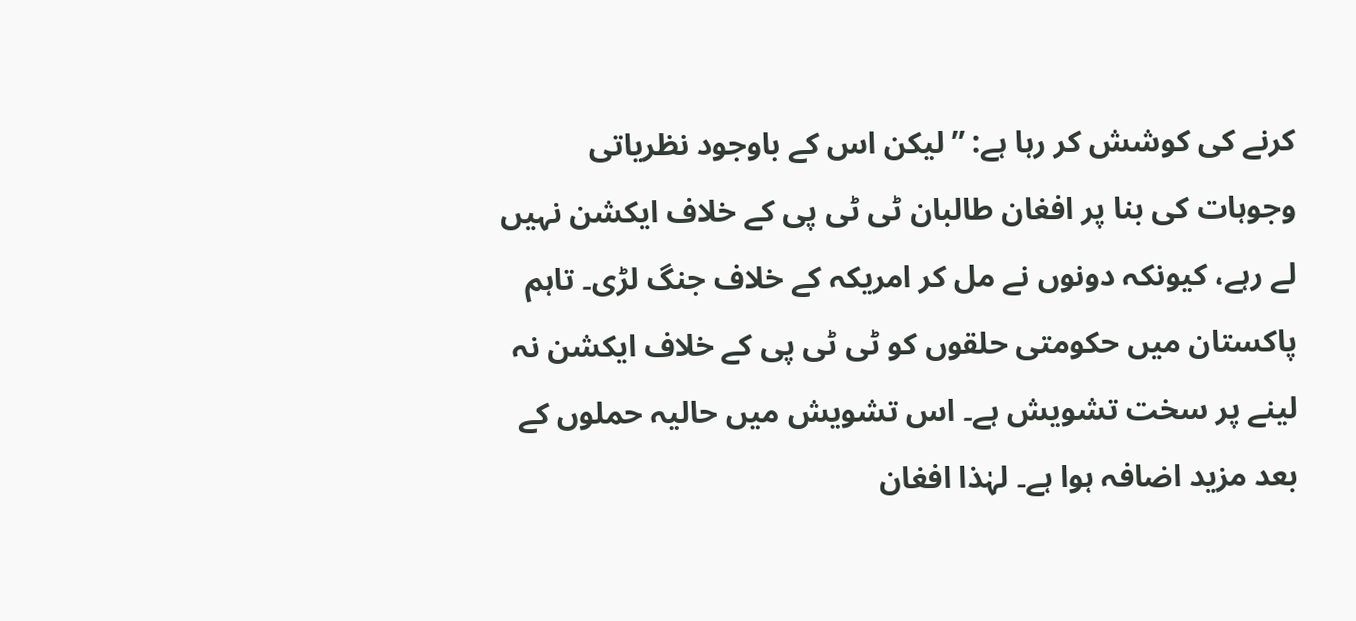کرنے کی کوشش کر رہا ہے: ”لیکن اس کے باوجود نظریاتی وجوہات کی بنا پر افغان طالبان ٹی ٹی پی کے خلاف ایکشن نہیں لے رہے، کیونکہ دونوں نے مل کر امریکہ کے خلاف جنگ لڑی۔ تاہم پاکستان میں حکومتی حلقوں کو ٹی ٹی پی کے خلاف ایکشن نہ لینے پر سخت تشویش ہے۔ اس تشویش میں حالیہ حملوں کے بعد مزید اضافہ ہوا ہے۔ لہٰذا افغان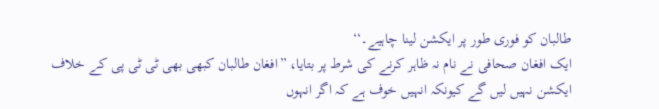طالبان کو فوری طور پر ایکشن لینا چاہیے۔‘‘
ایک افغان صحافی نے نام نہ ظاہر کرنے کی شرط پر بتایا، ”افغان طالبان کبھی بھی ٹی ٹی پی کے خلاف ایکشن نہیں لیں گے کیونکہ انہیں خوف ہے کہ اگر انہوں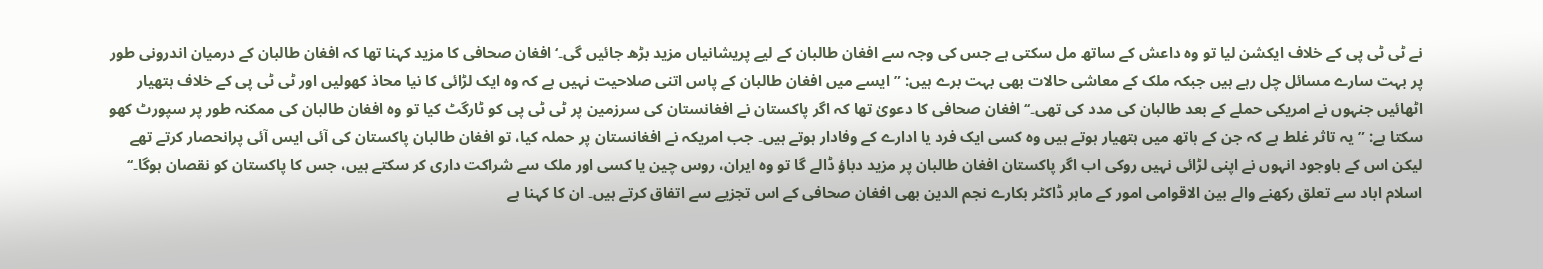نے ٹی ٹی پی کے خلاف ایکشن لیا تو وہ داعش کے ساتھ مل سکتی ہے جس کی وجہ سے افغان طالبان کے لیے پریشانیاں مزید بڑھ جائیں گی۔‘ افغان صحافی کا مزید کہنا تھا کہ افغان طالبان کے درمیان اندرونی طور پر بہت سارے مسائل چل رہے ہیں جبکہ ملک کے معاشی حالات بھی بہت برے ہیں: ”ایسے میں افغان طالبان کے پاس اتنی صلاحیت نہیں ہے کہ وہ ایک لڑائی کا نیا محاذ کھولیں اور ٹی ٹی پی کے خلاف ہتھیار اٹھائیں جنہوں نے امریکی حملے کے بعد طالبان کی مدد کی تھی۔‘‘ افغان صحافی کا دعویٰ تھا کہ اگر پاکستان نے افغانستان کی سرزمین پر ٹی ٹی پی کو ٹارگٹ کیا تو وہ افغان طالبان کی ممکنہ طور پر سپورٹ کھو سکتا ہے: ”یہ تاثر غلط ہے کہ جن کے ہاتھ میں ہتھیار ہوتے ہیں وہ کسی ایک فرد یا ادارے کے وفادار ہوتے ہیں۔ جب امریکہ نے افغانستان پر حملہ کیا، تو افغان طالبان پاکستان کی آئی ایس آئی پرانحصار کرتے تھے لیکن اس کے باوجود انہوں نے اپنی لڑائی نہیں روکی اب اگر پاکستان افغان طالبان پر مزید دباؤ ڈالے گا تو وہ ایران، روس چین یا کسی اور ملک سے شراکت داری کر سکتے ہیں، جس کا پاکستان کو نقصان ہوگا۔‘‘
اسلام اباد سے تعلق رکھنے والے بین الاقوامی امور کے ماہر ڈاکٹر بکارے نجم الدین بھی افغان صحافی کے اس تجزیے سے اتفاق کرتے ہیں۔ ان کا کہنا ہے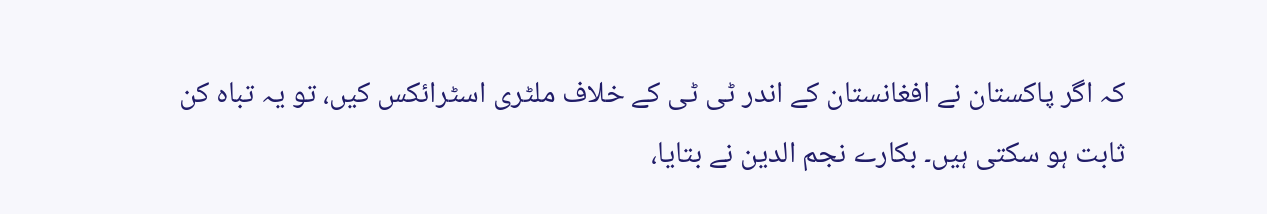کہ اگر پاکستان نے افغانستان کے اندر ٹی ٹی کے خلاف ملٹری اسٹرائکس کیں، تو یہ تباہ کن ثابت ہو سکتی ہیں۔ بکارے نجم الدین نے بتایا،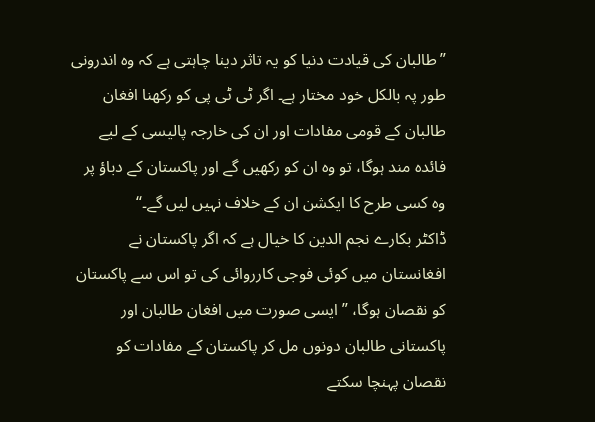”طالبان کی قیادت دنیا کو یہ تاثر دینا چاہتی ہے کہ وہ اندرونی طور پہ بالکل خود مختار ہے۔ اگر ٹی ٹی پی کو رکھنا افغان طالبان کے قومی مفادات اور ان کی خارجہ پالیسی کے لیے فائدہ مند ہوگا، تو وہ ان کو رکھیں گے اور پاکستان کے دباؤ پر وہ کسی طرح کا ایکشن ان کے خلاف نہیں لیں گے۔‘‘
ڈاکٹر بکارے نجم الدین کا خیال ہے کہ اگر پاکستان نے افغانستان میں کوئی فوجی کارروائی کی تو اس سے پاکستان کو نقصان ہوگا، ”ایسی صورت میں افغان طالبان اور پاکستانی طالبان دونوں مل کر پاکستان کے مفادات کو نقصان پہنچا سکتے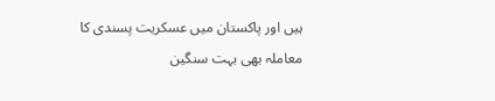ہیں اور پاکستان میں عسکریت پسندی کا معاملہ بھی بہت سنگین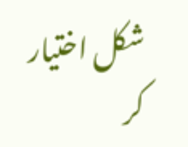شکل اختیار کر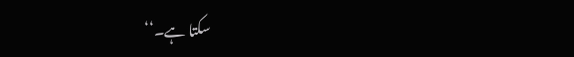سکتا ہے۔‘‘